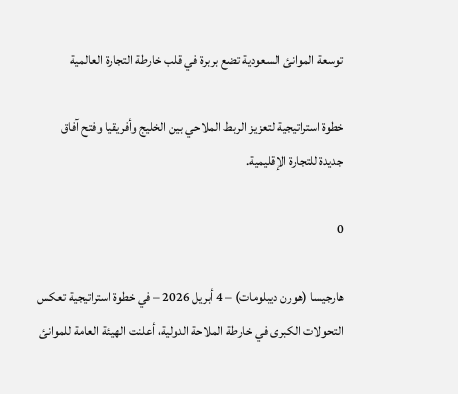توسعة الموانئ السعودية تضع بربرة في قلب خارطة التجارة العالمية

خطوة استراتيجية لتعزيز الربط الملاحي بين الخليج وأفريقيا وفتح آفاق جديدة للتجارة الإقليمية.

0

هارجيسا (هورن ديبلومات) – 4 أبريل 2026 – في خطوة استراتيجية تعكس التحولات الكبرى في خارطة الملاحة الدولية، أعلنت الهيئة العامة للموانئ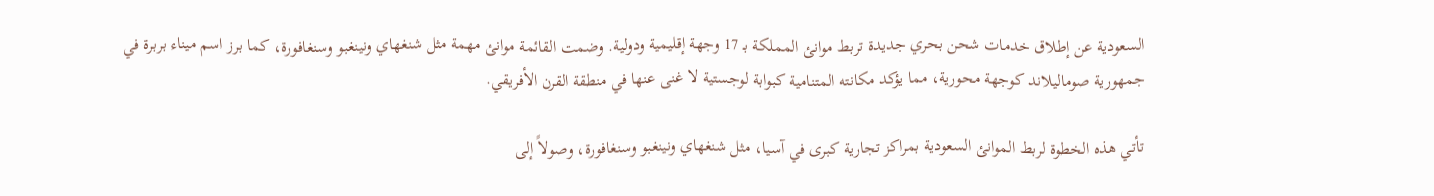السعودية عن إطلاق خدمات شحن بحري جديدة تربط موانئ المملكة بـ 17 وجهة إقليمية ودولية. وضمت القائمة موانئ مهمة مثل شنغهاي ونينغبو وسنغافورة، كما برز اسم ميناء بربرة في جمهورية صوماليلاند كوجهة محورية، مما يؤكد مكانته المتنامية كبوابة لوجستية لا غنى عنها في منطقة القرن الأفريقي.

تأتي هذه الخطوة لربط الموانئ السعودية بمراكز تجارية كبرى في آسيا، مثل شنغهاي ونينغبو وسنغافورة، وصولاً إلى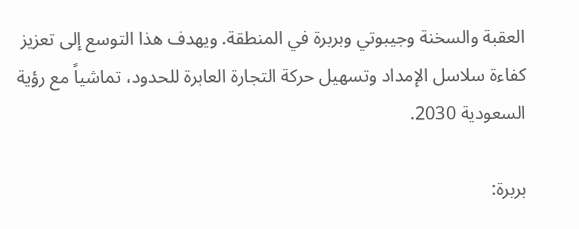العقبة والسخنة وجيبوتي وبربرة في المنطقة. ويهدف هذا التوسع إلى تعزيز كفاءة سلاسل الإمداد وتسهيل حركة التجارة العابرة للحدود، تماشياً مع رؤية السعودية 2030.

بربرة: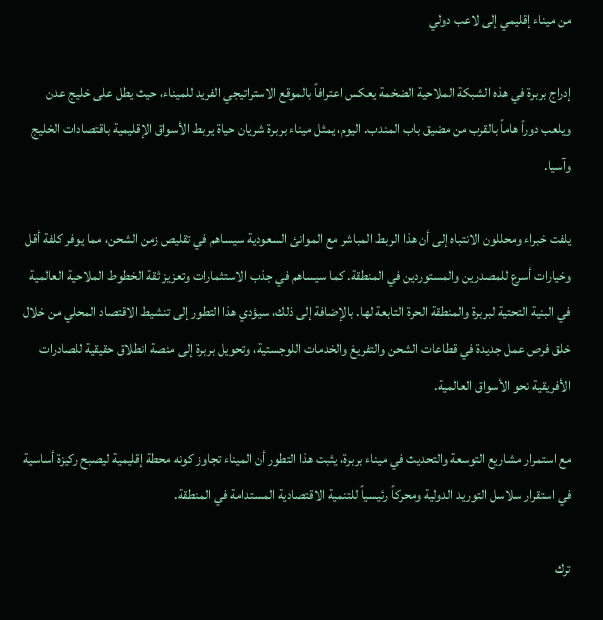من ميناء إقليمي إلى لاعب دولي

إدراج بربرة في هذه الشبكة الملاحية الضخمة يعكس اعترافاً بالموقع الاستراتيجي الفريد للميناء، حيث يطل على خليج عدن ويلعب دوراً هاماً بالقرب من مضيق باب المندب. اليوم، يمثل ميناء بربرة شريان حياة يربط الأسواق الإقليمية باقتصادات الخليج وآسيا.

يلفت خبراء ومحللون الانتباه إلى أن هذا الربط المباشر مع الموانئ السعودية سيساهم في تقليص زمن الشحن، مما يوفر كلفة أقل وخيارات أسرع للمصدرين والمستوردين في المنطقة. كما سيساهم في جذب الاستثمارات وتعزيز ثقة الخطوط الملاحية العالمية في البنية التحتية لبربرة والمنطقة الحرة التابعة لها. بالإضافة إلى ذلك، سيؤدي هذا التطور إلى تنشيط الاقتصاد المحلي من خلال خلق فرص عمل جديدة في قطاعات الشحن والتفريغ والخدمات اللوجستية، وتحويل بربرة إلى منصة انطلاق حقيقية للصادرات الأفريقية نحو الأسواق العالمية.

مع استمرار مشاريع التوسعة والتحديث في ميناء بربرة، يثبت هذا التطور أن الميناء تجاوز كونه محطة إقليمية ليصبح ركيزة أساسية في استقرار سلاسل التوريد الدولية ومحركاً رئيسياً للتنمية الاقتصادية المستدامة في المنطقة.

ترك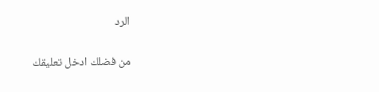الرد

من فضلك ادخل تعليقك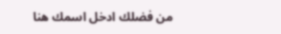من فضلك ادخل اسمك هنا